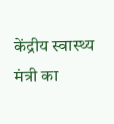केंद्रीय स्वास्थ्य मंत्री का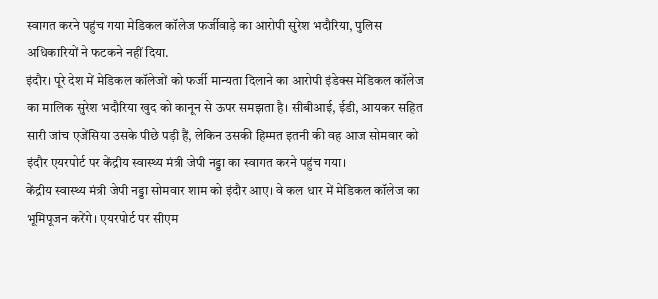स्वागत करने पहुंच गया मेडिकल कॉलेज फर्जीवाड़े का आरोपी सुरेश भदौरिया, पुलिस अधिकारियों ने फटकने नहीं दिया.
इंदौर। पूरे देश में मेडिकल कॉलेजों को फर्जी मान्यता दिलाने का आरोपी इंडेक्स मेडिकल कॉलेज का मालिक सुरेश भदौरिया खुद को कानून से ऊपर समझता है। सीबीआई, ईडी, आयकर सहित सारी जांच एजेंसिया उसके पीछे पड़ी हैं, लेकिन उसकी हिम्मत इतनी की वह आज सोमवार को इंदौर एयरपोर्ट पर केंद्रीय स्वास्थ्य मंत्री जेपी नड्डा का स्वागत करने पहुंच गया।
केंद्रीय स्वास्थ्य मंत्री जेपी नड्डा सोमवार शाम को इंदौर आए। वे कल धार में मेडिकल कॉलेज का भूमिपूजन करेंगे। एयरपोर्ट पर सीएम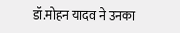डॉ.मोहन यादव ने उनका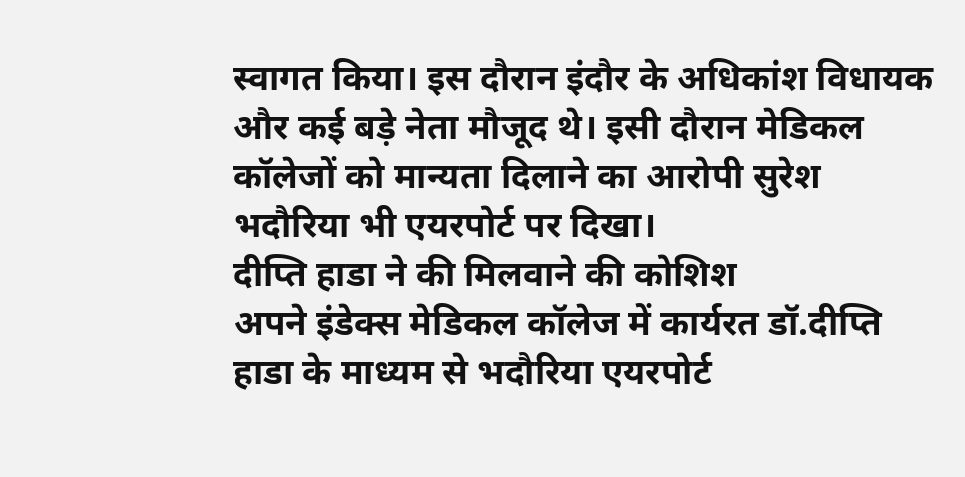स्वागत किया। इस दौरान इंदौर के अधिकांश विधायक और कई बड़े नेता मौजूद थे। इसी दौरान मेडिकल कॉलेजों को मान्यता दिलाने का आरोपी सुरेश भदौरिया भी एयरपोर्ट पर दिखा।
दीप्ति हाडा ने की मिलवाने की कोशिश
अपने इंडेक्स मेडिकल कॉलेज में कार्यरत डॉ.दीप्ति हाडा के माध्यम से भदौरिया एयरपोर्ट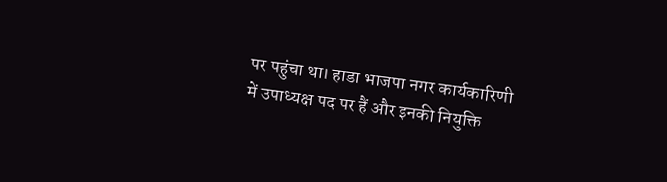पर पहुंचा था। हाडा भाजपा नगर कार्यकारिणी में उपाध्यक्ष पद पर हैं और इनकी नियुक्ति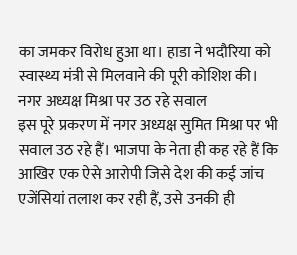का जमकर विरोध हुआ था। हाडा ने भदौरिया को स्वास्थ्य मंत्री से मिलवाने की पूरी कोशिश की।
नगर अध्यक्ष मिश्रा पर उठ रहे सवाल
इस पूरे प्रकरण में नगर अध्यक्ष सुमित मिश्रा पर भी सवाल उठ रहे हैं। भाजपा के नेता ही कह रहे हैं कि आखिर एक ऐसे आरोपी जिसे देश की कई जांच एजेंसियां तलाश कर रही हैं, उसे उनकी ही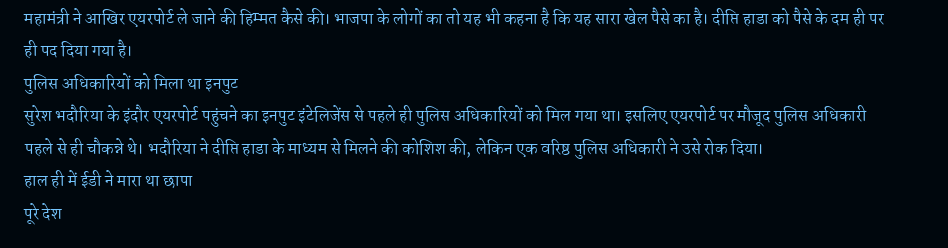महामंत्री ने आखिर एयरपोर्ट ले जाने की हिम्मत कैसे की। भाजपा के लोगों का तो यह भी कहना है कि यह सारा खेल पैसे का है। दीप्ति हाडा को पैसे के दम ही पर ही पद दिया गया है।
पुलिस अधिकारियों को मिला था इनपुट
सुरेश भदौरिया के इंदौर एयरपोर्ट पहुंचने का इनपुट इंटेलिजेंस से पहले ही पुलिस अधिकारियों को मिल गया था। इसलिए एयरपोर्ट पर मौजूद पुलिस अधिकारी पहले से ही चौकन्ने थे। भदौरिया ने दीप्ति हाडा के माध्यम से मिलने की कोशिश की, लेकिन एक वरिष्ठ पुलिस अधिकारी ने उसे रोक दिया।
हाल ही में ईडी ने मारा था छापा
पूरे देश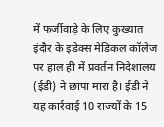में फर्जीवाड़े के लिए कुख्यात इंदौर के इडेक्स मेडिकल कॉलेज पर हाल ही में प्रवर्तन निदेशालय (ईडी) ने छापा मारा है। ईडी ने यह कार्रवाई 10 राज्यों के 15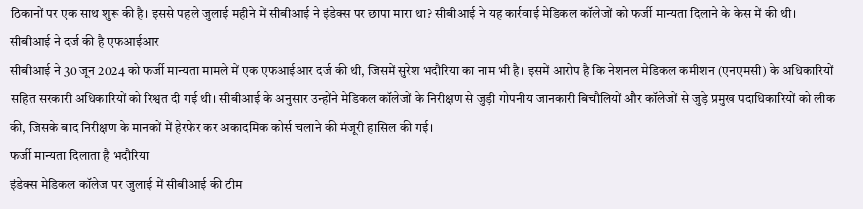ठिकानों पर एक साथ शुरू की है। इससे पहले जुलाई महीने में सीबीआई ने इंडेक्स पर छापा मारा था? सीबीआई ने यह कार्रवाई मेडिकल कॉलेजों को फर्जी मान्यता दिलाने के केस में की थी।
सीबीआई ने दर्ज की है एफआईआर
सीबीआई ने 30 जून 2024 को फर्जी मान्यता मामले में एक एफआईआर दर्ज की थी, जिसमें सुरेश भदौरिया का नाम भी है। इसमें आरोप है कि नेशनल मेडिकल कमीशन (एनएमसी) के अधिकारियों सहित सरकारी अधिकारियों को रिश्वत दी गई थी। सीबीआई के अनुसार उन्होंने मेडिकल कॉलेजों के निरीक्षण से जुड़ी गोपनीय जानकारी बिचौलियों और कॉलेजों से जुड़े प्रमुख पदाधिकारियों को लीक की, जिसके बाद निरीक्षण के मानकों में हेरफेर कर अकादमिक कोर्स चलाने की मंजूरी हासिल की गई।
फर्जी मान्यता दिलाता है भदौरिया
इंडेक्स मेडिकल कॉलेज पर जुलाई में सीबीआई की टीम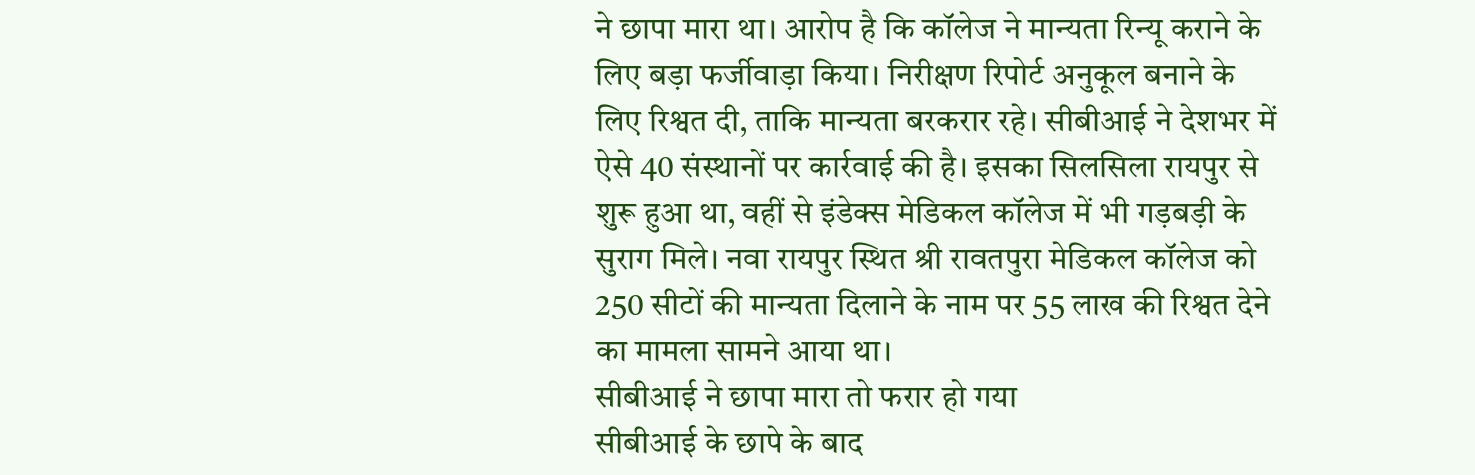ने छापा मारा था। आरोप है कि कॉलेज ने मान्यता रिन्यू कराने के लिए बड़ा फर्जीवाड़ा किया। निरीक्षण रिपोर्ट अनुकूल बनाने के लिए रिश्वत दी, ताकि मान्यता बरकरार रहे। सीबीआई ने देशभर में ऐसे 40 संस्थानों पर कार्रवाई की है। इसका सिलसिला रायपुर से शुरू हुआ था, वहीं से इंडेक्स मेडिकल कॉलेज में भी गड़बड़ी के सुराग मिले। नवा रायपुर स्थित श्री रावतपुरा मेडिकल कॉलेज को 250 सीटों की मान्यता दिलाने के नाम पर 55 लाख की रिश्वत देने का मामला सामने आया था।
सीबीआई ने छापा मारा तो फरार हो गया
सीबीआई के छापे के बाद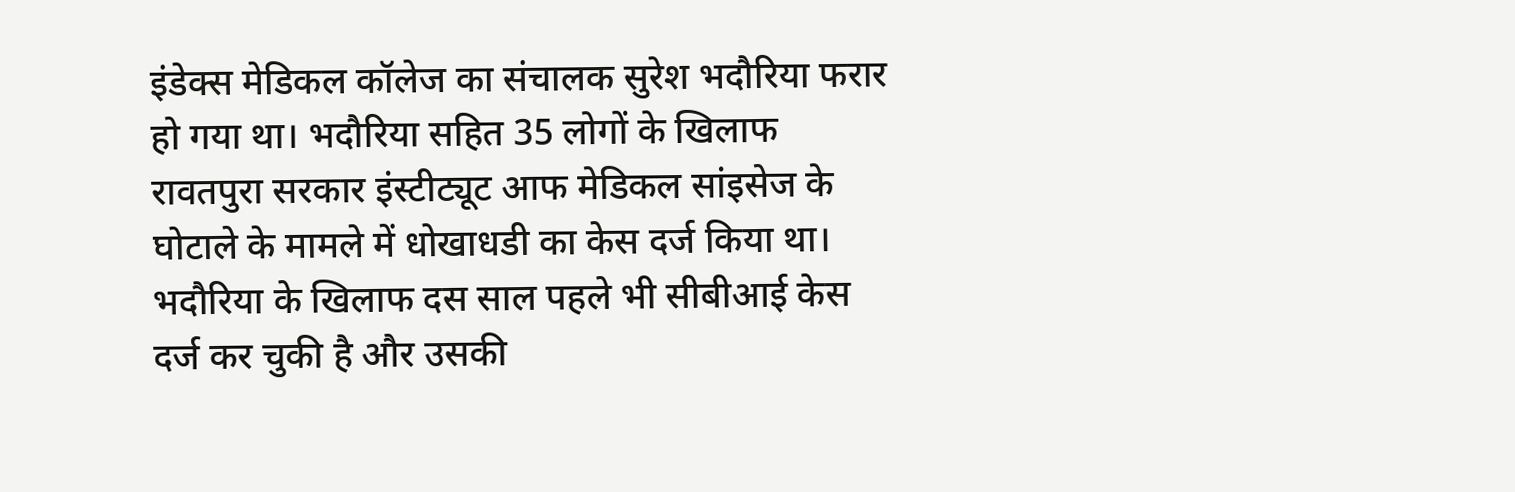इंडेक्स मेडिकल कॉलेज का संचालक सुरेश भदौरिया फरार हो गया था। भदौरिया सहित 35 लोगों के खिलाफ रावतपुरा सरकार इंस्टीट्यूट आफ मेडिकल सांइसेज के घोटाले के मामले में धोखाधडी का केस दर्ज किया था। भदौरिया के खिलाफ दस साल पहले भी सीबीआई केस दर्ज कर चुकी है और उसकी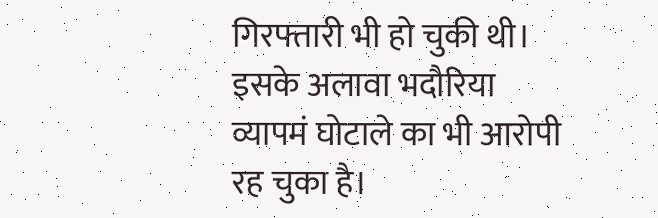गिरफ्तारी भी हो चुकी थी। इसके अलावा भदौरिया व्यापमं घोटाले का भी आरोपी रह चुका है।